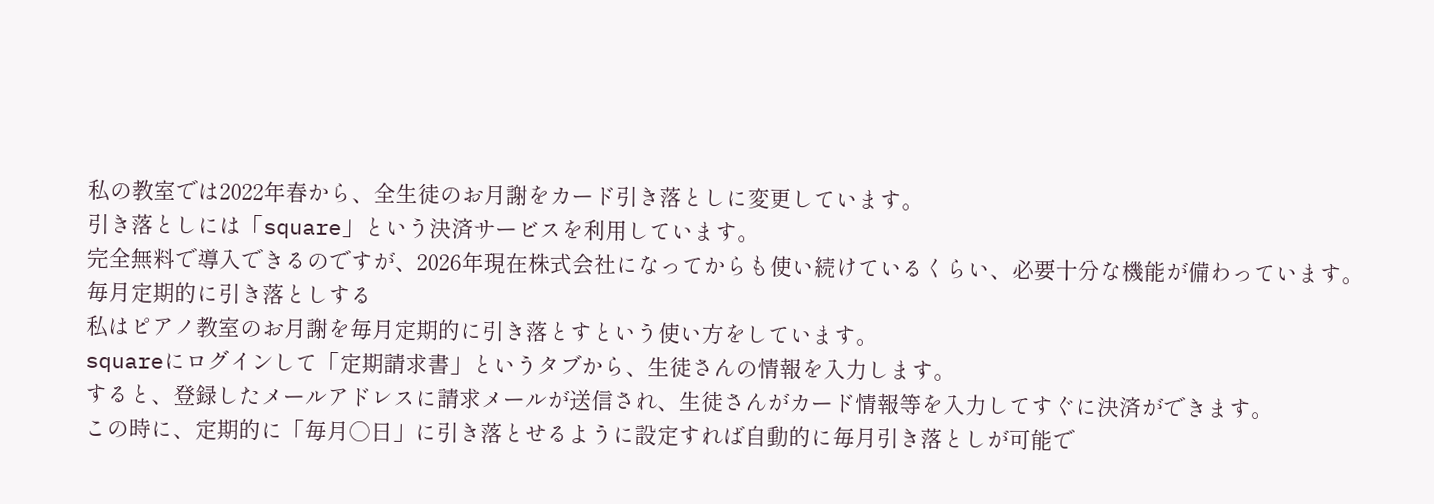私の教室では2022年春から、全生徒のお月謝をカード引き落としに変更しています。
引き落としには「square」という決済サービスを利用しています。
完全無料で導入できるのですが、2026年現在株式会社になってからも使い続けているくらい、必要十分な機能が備わっています。
毎月定期的に引き落としする
私はピアノ教室のお月謝を毎月定期的に引き落とすという使い方をしています。
squareにログインして「定期請求書」というタブから、生徒さんの情報を入力します。
すると、登録したメールアドレスに請求メールが送信され、生徒さんがカード情報等を入力してすぐに決済ができます。
この時に、定期的に「毎月○日」に引き落とせるように設定すれば自動的に毎月引き落としが可能で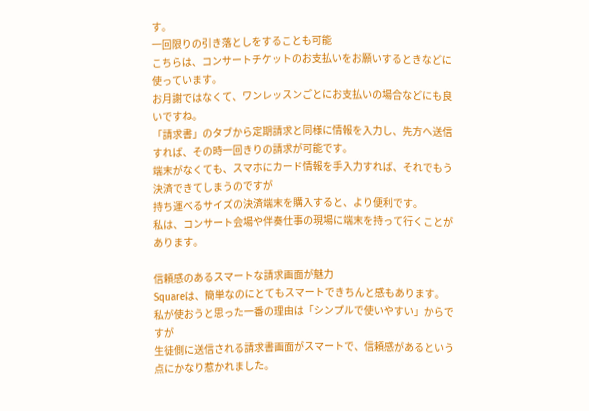す。
一回限りの引き落としをすることも可能
こちらは、コンサートチケットのお支払いをお願いするときなどに使っています。
お月謝ではなくて、ワンレッスンごとにお支払いの場合などにも良いですね。
「請求書」のタブから定期請求と同様に情報を入力し、先方へ送信すれば、その時一回きりの請求が可能です。
端末がなくても、スマホにカード情報を手入力すれば、それでもう決済できてしまうのですが
持ち運べるサイズの決済端末を購入すると、より便利です。
私は、コンサート会場や伴奏仕事の現場に端末を持って行くことがあります。

信頼感のあるスマートな請求画面が魅力
Squareは、簡単なのにとてもスマートできちんと感もあります。
私が使おうと思った一番の理由は「シンプルで使いやすい」からですが
生徒側に送信される請求書画面がスマートで、信頼感があるという点にかなり惹かれました。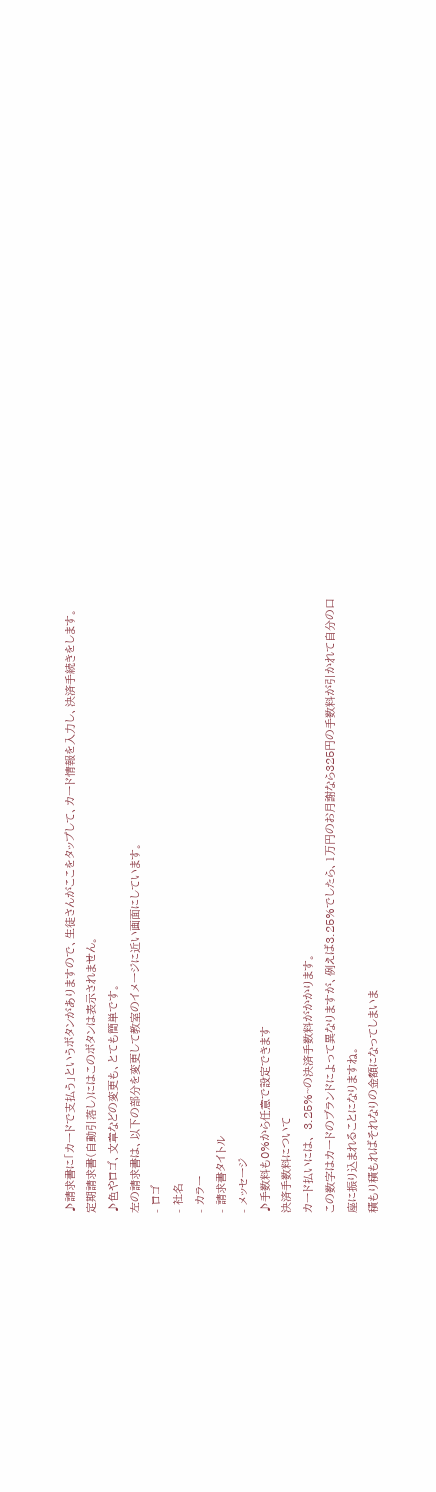♪請求書に「カードで支払う」というボタンがありますので、生徒さんがここをタップして、カード情報を入力し、決済手続きをします。
定期請求書(自動引落し)にはこのボタンは表示されません。
♪色やロゴ、文章などの変更も、とても簡単です。
左の請求書は、以下の部分を変更して教室のイメージに近い画面にしています。
- ロゴ
- 社名
- カラー
- 請求書タイトル
- メッセージ
♪手数料も0%から任意で設定できます
決済手数料について
カード払いには、 3.25%~の決済手数料がかかります。
この数字はカードのブランドによって異なりますが、例えば3.25%でしたら、1万円のお月謝なら325円の手数料が引かれて自分の口座に振り込まれることになりますね。
積もり積もればそれなりの金額になってしまいま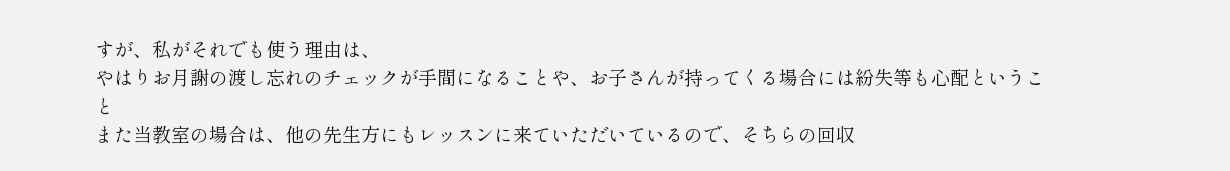すが、私がそれでも使う理由は、
やはりお月謝の渡し忘れのチェックが手間になることや、お子さんが持ってくる場合には紛失等も心配ということ
また当教室の場合は、他の先生方にもレッスンに来ていただいているので、そちらの回収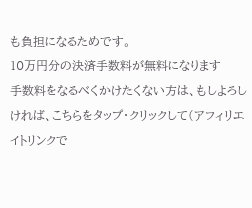も負担になるためです。
10万円分の決済手数料が無料になります
手数料をなるべくかけたくない方は、もしよろしければ、こちらをタップ・クリックして(アフィリエイトリンクで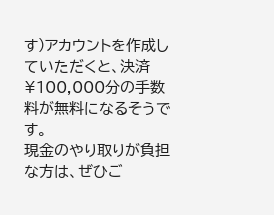す)アカウントを作成していただくと、決済¥100,000分の手数料が無料になるそうです。
現金のやり取りが負担な方は、ぜひご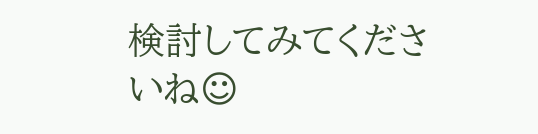検討してみてくださいね☺